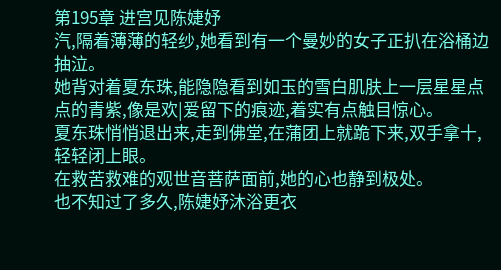第195章 进宫见陈婕妤
汽,隔着薄薄的轻纱,她看到有一个曼妙的女子正扒在浴桶边抽泣。
她背对着夏东珠,能隐隐看到如玉的雪白肌肤上一层星星点点的青紫,像是欢|爱留下的痕迹,着实有点触目惊心。
夏东珠悄悄退出来,走到佛堂,在蒲团上就跪下来,双手拿十,轻轻闭上眼。
在救苦救难的观世音菩萨面前,她的心也静到极处。
也不知过了多久,陈婕妤沐浴更衣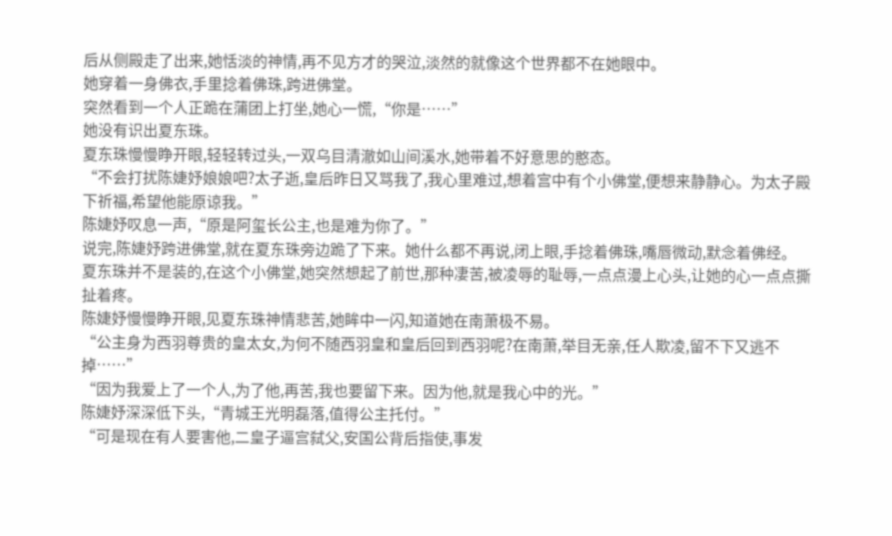后从侧殿走了出来,她恬淡的神情,再不见方才的哭泣,淡然的就像这个世界都不在她眼中。
她穿着一身佛衣,手里捻着佛珠,跨进佛堂。
突然看到一个人正跪在蒲团上打坐,她心一慌,“你是……”
她没有识出夏东珠。
夏东珠慢慢睁开眼,轻轻转过头,一双乌目清澈如山间溪水,她带着不好意思的憨态。
“不会打扰陈婕妤娘娘吧?太子逝,皇后昨日又骂我了,我心里难过,想着宫中有个小佛堂,便想来静静心。为太子殿下祈福,希望他能原谅我。”
陈婕妤叹息一声,“原是阿玺长公主,也是难为你了。”
说完,陈婕妤跨进佛堂,就在夏东珠旁边跪了下来。她什么都不再说,闭上眼,手捻着佛珠,嘴唇微动,默念着佛经。
夏东珠并不是装的,在这个小佛堂,她突然想起了前世,那种凄苦,被凌辱的耻辱,一点点漫上心头,让她的心一点点撕扯着疼。
陈婕妤慢慢睁开眼,见夏东珠神情悲苦,她眸中一闪,知道她在南萧极不易。
“公主身为西羽尊贵的皇太女,为何不随西羽皇和皇后回到西羽呢?在南萧,举目无亲,任人欺凌,留不下又逃不掉……”
“因为我爱上了一个人,为了他,再苦,我也要留下来。因为他,就是我心中的光。”
陈婕妤深深低下头,“青城王光明磊落,值得公主托付。”
“可是现在有人要害他,二皇子逼宫弑父,安国公背后指使,事发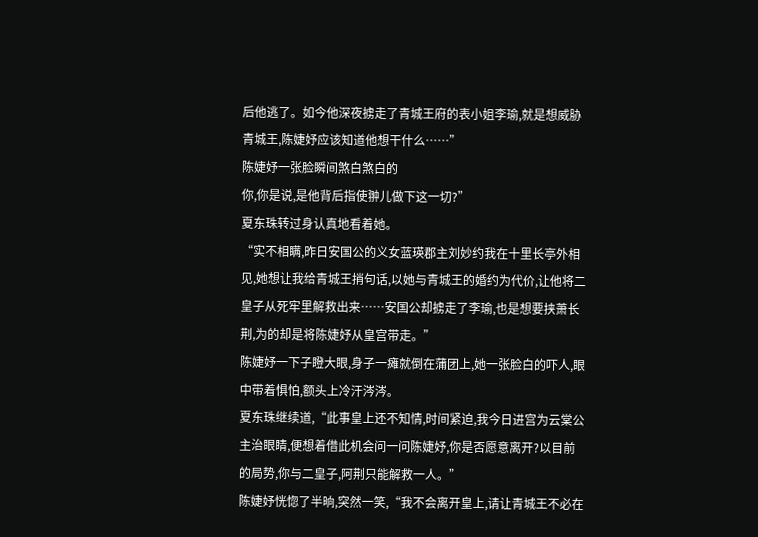后他逃了。如今他深夜掳走了青城王府的表小姐李瑜,就是想威胁青城王,陈婕妤应该知道他想干什么……”
陈婕妤一张脸瞬间煞白煞白的
你,你是说,是他背后指使翀儿做下这一切?”
夏东珠转过身认真地看着她。
“实不相瞒,昨日安国公的义女蓝瑛郡主刘妙约我在十里长亭外相见,她想让我给青城王捎句话,以她与青城王的婚约为代价,让他将二皇子从死牢里解救出来……安国公却掳走了李瑜,也是想要挟萧长荆,为的却是将陈婕妤从皇宫带走。”
陈婕妤一下子瞪大眼,身子一瘫就倒在蒲团上,她一张脸白的吓人,眼中带着惧怕,额头上冷汗涔涔。
夏东珠继续道,“此事皇上还不知情,时间紧迫,我今日进宫为云棠公主治眼睛,便想着借此机会问一问陈婕妤,你是否愿意离开?以目前的局势,你与二皇子,阿荆只能解救一人。”
陈婕妤恍惚了半晌,突然一笑,“我不会离开皇上,请让青城王不必在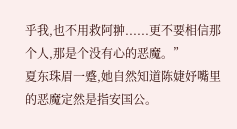乎我,也不用救阿翀......更不要相信那个人,那是个没有心的恶魔。”
夏东珠眉一蹙,她自然知道陈婕妤嘴里的恶魔定然是指安国公。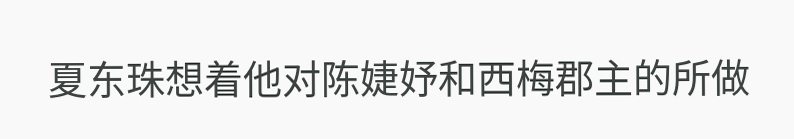夏东珠想着他对陈婕妤和西梅郡主的所做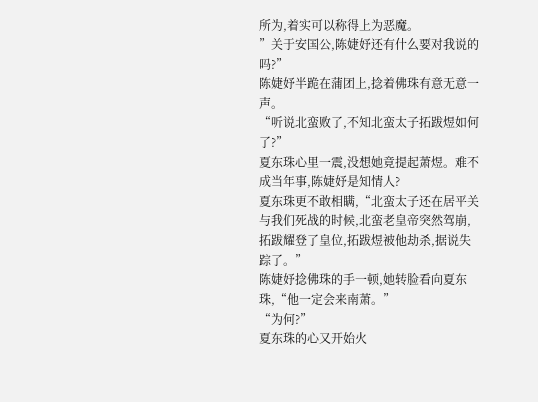所为,着实可以称得上为恶魔。
”关于安国公,陈婕妤还有什么要对我说的吗?”
陈婕妤半跪在蒲团上,捻着佛珠有意无意一声。
“听说北蛮败了,不知北蛮太子拓跋煜如何了?”
夏东珠心里一震,没想她竟提起萧煜。难不成当年事,陈婕妤是知情人?
夏东珠更不敢相瞒,“北蛮太子还在居平关与我们死战的时候,北蛮老皇帝突然驾崩,拓跋耀登了皇位,拓跋煜被他劫杀,据说失踪了。”
陈婕妤捻佛珠的手一顿,她转脸看向夏东珠,“他一定会来南萧。”
“为何?”
夏东珠的心又开始火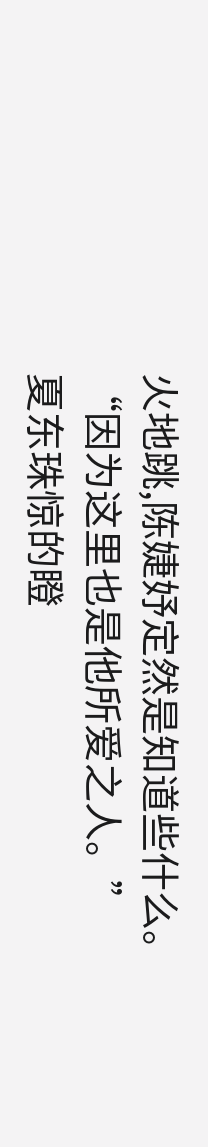火地跳,陈婕妤定然是知道些什么。
“因为这里也是他所爱之人。”
夏东珠惊的瞪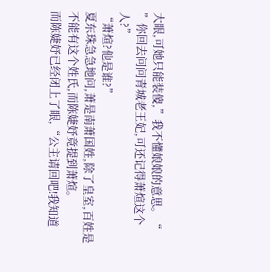大眼,可她只能装傻,”我不懂娘娘的意思。“
”你回去问问青城老王妃,可还记得萧煊这个人?”
“萧煊?他是谁?”
夏东珠急急地问,萧是南萧国姓,除了皇室,百姓是不能有这个姓氏,而陈婕妤竟提到萧煊。
而陈婕妤已经闭上了眼,“公主请回吧!我知道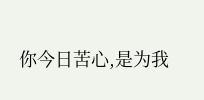你今日苦心,是为我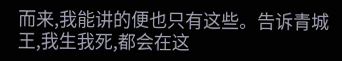而来,我能讲的便也只有这些。告诉青城王,我生我死,都会在这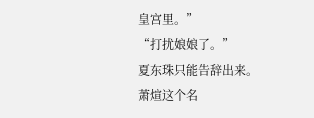皇宫里。”
“打扰娘娘了。”
夏东珠只能告辞出来。
萧煊这个名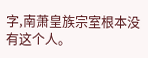字,南萧皇族宗室根本没有这个人。